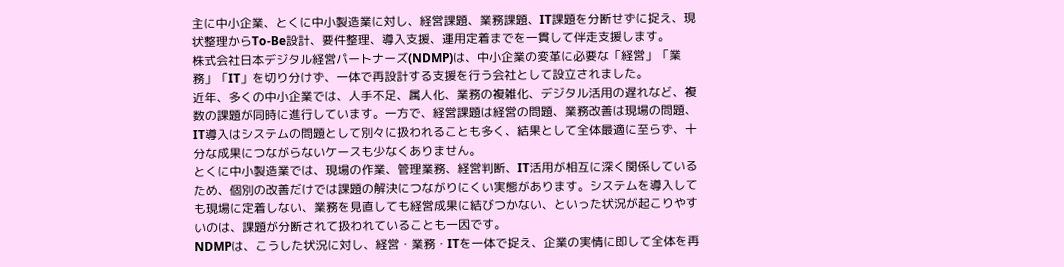主に中小企業、とくに中小製造業に対し、経営課題、業務課題、IT課題を分断せずに捉え、現状整理からTo-Be設計、要件整理、導入支援、運用定着までを一貫して伴走支援します。
株式会社日本デジタル経営パートナーズ(NDMP)は、中小企業の変革に必要な「経営」「業務」「IT」を切り分けず、一体で再設計する支援を行う会社として設立されました。
近年、多くの中小企業では、人手不足、属人化、業務の複雑化、デジタル活用の遅れなど、複数の課題が同時に進行しています。一方で、経営課題は経営の問題、業務改善は現場の問題、IT導入はシステムの問題として別々に扱われることも多く、結果として全体最適に至らず、十分な成果につながらないケースも少なくありません。
とくに中小製造業では、現場の作業、管理業務、経営判断、IT活用が相互に深く関係しているため、個別の改善だけでは課題の解決につながりにくい実態があります。システムを導入しても現場に定着しない、業務を見直しても経営成果に結びつかない、といった状況が起こりやすいのは、課題が分断されて扱われていることも一因です。
NDMPは、こうした状況に対し、経営・業務・ITを一体で捉え、企業の実情に即して全体を再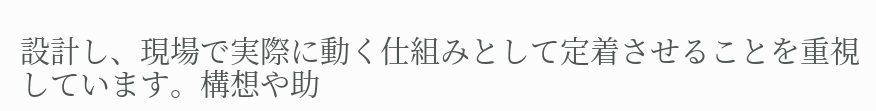設計し、現場で実際に動く仕組みとして定着させることを重視しています。構想や助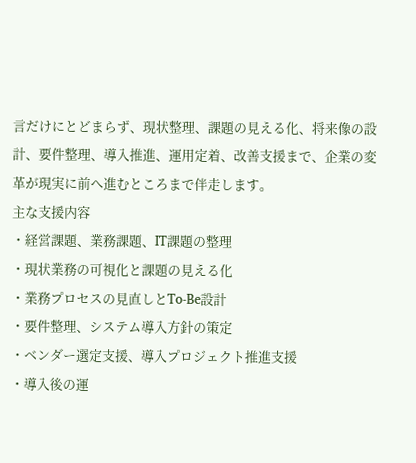言だけにとどまらず、現状整理、課題の見える化、将来像の設計、要件整理、導入推進、運用定着、改善支援まで、企業の変革が現実に前へ進むところまで伴走します。
主な支援内容
・経営課題、業務課題、IT課題の整理
・現状業務の可視化と課題の見える化
・業務プロセスの見直しとTo-Be設計
・要件整理、システム導入方針の策定
・ベンダー選定支援、導入プロジェクト推進支援
・導入後の運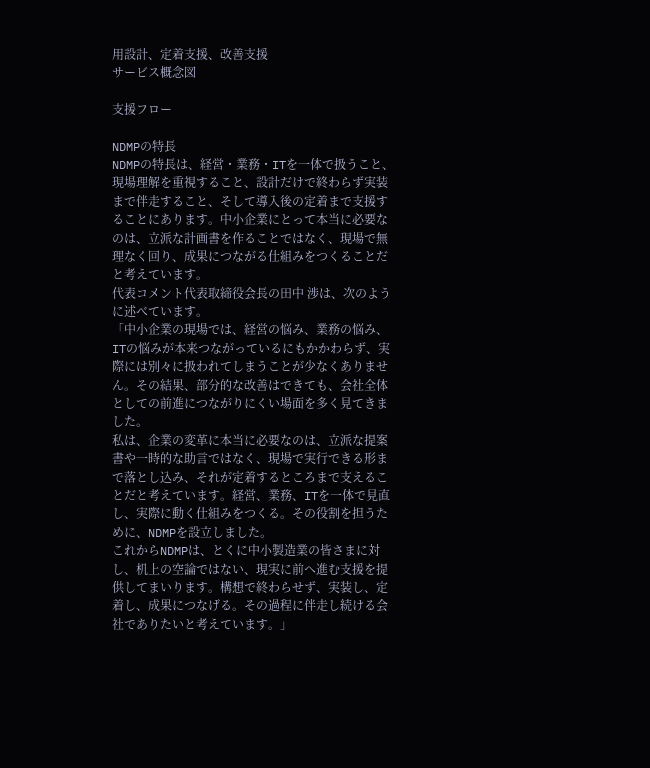用設計、定着支援、改善支援
サービス概念図

支援フロー

NDMPの特長
NDMPの特長は、経営・業務・ITを一体で扱うこと、現場理解を重視すること、設計だけで終わらず実装まで伴走すること、そして導入後の定着まで支援することにあります。中小企業にとって本当に必要なのは、立派な計画書を作ることではなく、現場で無理なく回り、成果につながる仕組みをつくることだと考えています。
代表コメント代表取締役会長の田中 渉は、次のように述べています。
「中小企業の現場では、経営の悩み、業務の悩み、ITの悩みが本来つながっているにもかかわらず、実際には別々に扱われてしまうことが少なくありません。その結果、部分的な改善はできても、会社全体としての前進につながりにくい場面を多く見てきました。
私は、企業の変革に本当に必要なのは、立派な提案書や一時的な助言ではなく、現場で実行できる形まで落とし込み、それが定着するところまで支えることだと考えています。経営、業務、ITを一体で見直し、実際に動く仕組みをつくる。その役割を担うために、NDMPを設立しました。
これからNDMPは、とくに中小製造業の皆さまに対し、机上の空論ではない、現実に前へ進む支援を提供してまいります。構想で終わらせず、実装し、定着し、成果につなげる。その過程に伴走し続ける会社でありたいと考えています。」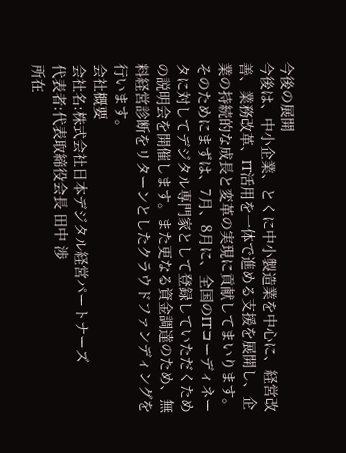今後の展開
今後は、中小企業、とくに中小製造業を中心に、経営改善、業務改革、IT活用を一体で進める支援を展開し、企業の持続的な成長と変革の実現に貢献してまいります。
そのためにまずは、7月、8月に、全国のITコーディネータに対してデジタル専門家として登録していただくための説明会を開催します。また更なる資金調達のため、無料経営診断をリターンとしたクラウドファンディングを行います。
会社概要
会社名:株式会社日本デジタル経営パートナーズ
代表者:代表取締役会長 田中 渉
所在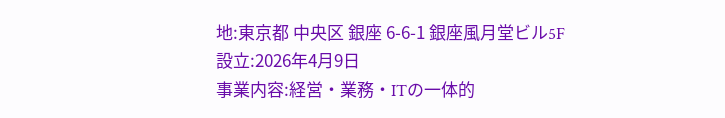地:東京都 中央区 銀座 6-6-1 銀座風月堂ビル5F
設立:2026年4月9日
事業内容:経営・業務・ITの一体的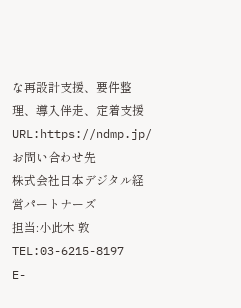な再設計支援、要件整理、導入伴走、定着支援
URL:https://ndmp.jp/
お問い合わせ先
株式会社日本デジタル経営パートナーズ
担当:小此木 敦
TEL:03-6215-8197
E-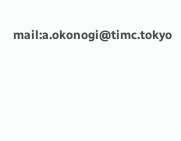mail:a.okonogi@timc.tokyo